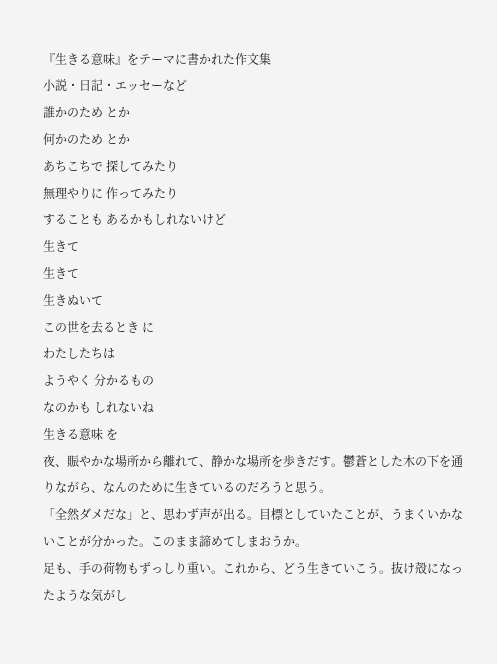『生きる意味』をテーマに書かれた作文集
小説・日記・エッセーなど
誰かのため とか
何かのため とか
あちこちで 探してみたり
無理やりに 作ってみたり
することも あるかもしれないけど
生きて
生きて
生きぬいて
この世を去るとき に
わたしたちは
ようやく 分かるもの
なのかも しれないね
生きる意味 を
夜、賑やかな場所から離れて、静かな場所を歩きだす。鬱蒼とした木の下を通りながら、なんのために生きているのだろうと思う。
「全然ダメだな」と、思わず声が出る。目標としていたことが、うまくいかないことが分かった。このまま諦めてしまおうか。
足も、手の荷物もずっしり重い。これから、どう生きていこう。抜け殻になったような気がし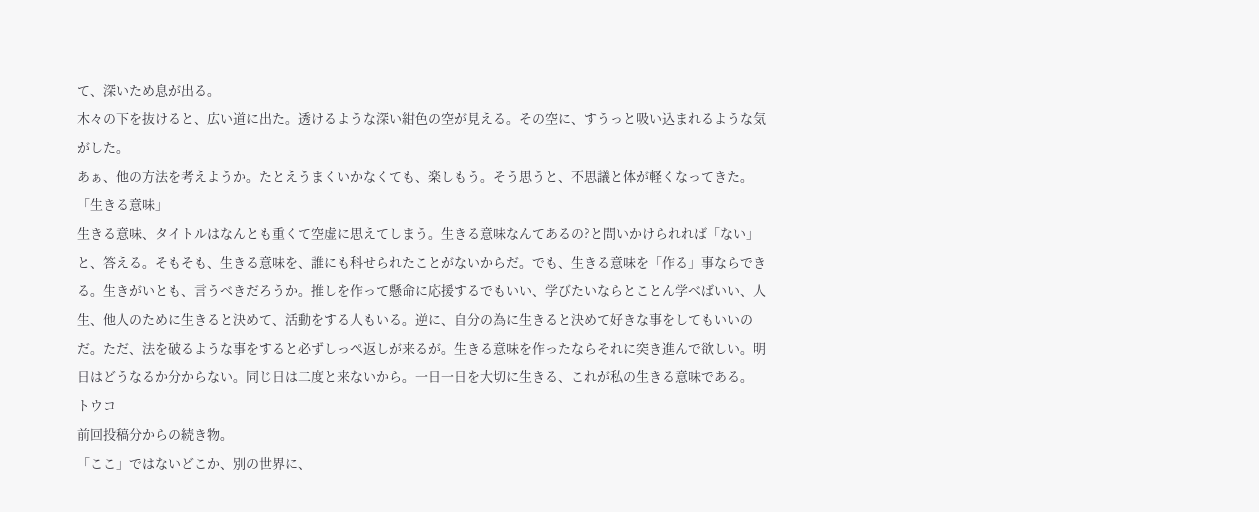て、深いため息が出る。
木々の下を抜けると、広い道に出た。透けるような深い紺色の空が見える。その空に、すうっと吸い込まれるような気がした。
あぁ、他の方法を考えようか。たとえうまくいかなくても、楽しもう。そう思うと、不思議と体が軽くなってきた。
「生きる意味」
生きる意味、タイトルはなんとも重くて空虚に思えてしまう。生きる意味なんてあるの?と問いかけられれば「ない」と、答える。そもそも、生きる意味を、誰にも科せられたことがないからだ。でも、生きる意味を「作る」事ならできる。生きがいとも、言うべきだろうか。推しを作って懸命に応援するでもいい、学びたいならとことん学べばいい、人生、他人のために生きると決めて、活動をする人もいる。逆に、自分の為に生きると決めて好きな事をしてもいいのだ。ただ、法を破るような事をすると必ずしっぺ返しが来るが。生きる意味を作ったならそれに突き進んで欲しい。明日はどうなるか分からない。同じ日は二度と来ないから。一日一日を大切に生きる、これが私の生きる意味である。
トウコ
前回投稿分からの続き物。
「ここ」ではないどこか、別の世界に、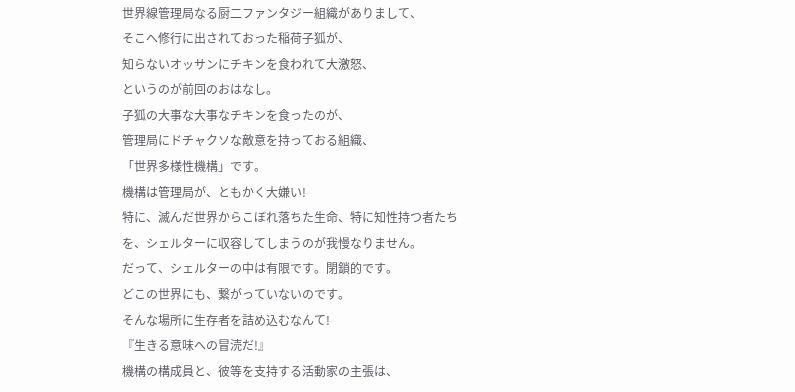世界線管理局なる厨二ファンタジー組織がありまして、
そこへ修行に出されておった稲荷子狐が、
知らないオッサンにチキンを食われて大激怒、
というのが前回のおはなし。
子狐の大事な大事なチキンを食ったのが、
管理局にドチャクソな敵意を持っておる組織、
「世界多様性機構」です。
機構は管理局が、ともかく大嫌い!
特に、滅んだ世界からこぼれ落ちた生命、特に知性持つ者たちを、シェルターに収容してしまうのが我慢なりません。
だって、シェルターの中は有限です。閉鎖的です。
どこの世界にも、繋がっていないのです。
そんな場所に生存者を詰め込むなんて!
『生きる意味への冒涜だ!』
機構の構成員と、彼等を支持する活動家の主張は、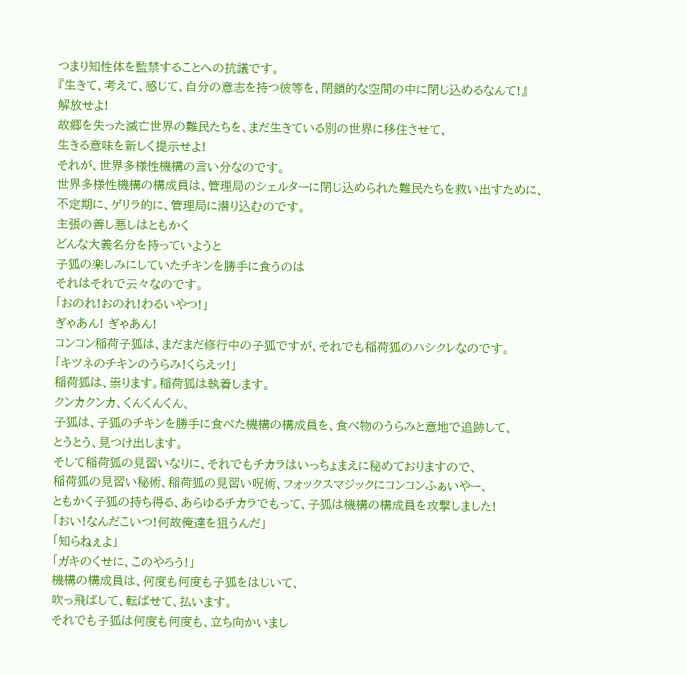つまり知性体を監禁することへの抗議です。
『生きて、考えて、感じて、自分の意志を持つ彼等を、閉鎖的な空間の中に閉じ込めるなんて!』
解放せよ!
故郷を失った滅亡世界の難民たちを、まだ生きている別の世界に移住させて、
生きる意味を新しく提示せよ!
それが、世界多様性機構の言い分なのです。
世界多様性機構の構成員は、管理局のシェルターに閉じ込められた難民たちを救い出すために、
不定期に、ゲリラ的に、管理局に潜り込むのです。
主張の善し悪しはともかく
どんな大義名分を持っていようと
子狐の楽しみにしていたチキンを勝手に食うのは
それはそれで云々なのです。
「おのれ!おのれ!わるいやつ!」
ぎゃあん! ぎゃあん!
コンコン稲荷子狐は、まだまだ修行中の子狐ですが、それでも稲荷狐のハシクレなのです。
「キツネのチキンのうらみ!くらえッ!」
稲荷狐は、祟ります。稲荷狐は執着します。
クンカクンカ、くんくんくん、
子狐は、子狐のチキンを勝手に食べた機構の構成員を、食べ物のうらみと意地で追跡して、
とうとう、見つけ出します。
そして稲荷狐の見習いなりに、それでもチカラはいっちょまえに秘めておりますので、
稲荷狐の見習い秘術、稲荷狐の見習い呪術、フォックスマジックにコンコンふぁいやー、
ともかく子狐の持ち得る、あらゆるチカラでもって、子狐は機構の構成員を攻撃しました!
「おい!なんだこいつ!何故俺達を狙うんだ」
「知らねぇよ」
「ガキのくせに、このやろう!」
機構の構成員は、何度も何度も子狐をはじいて、
吹っ飛ばして、転ばせて、払います。
それでも子狐は何度も何度も、立ち向かいまし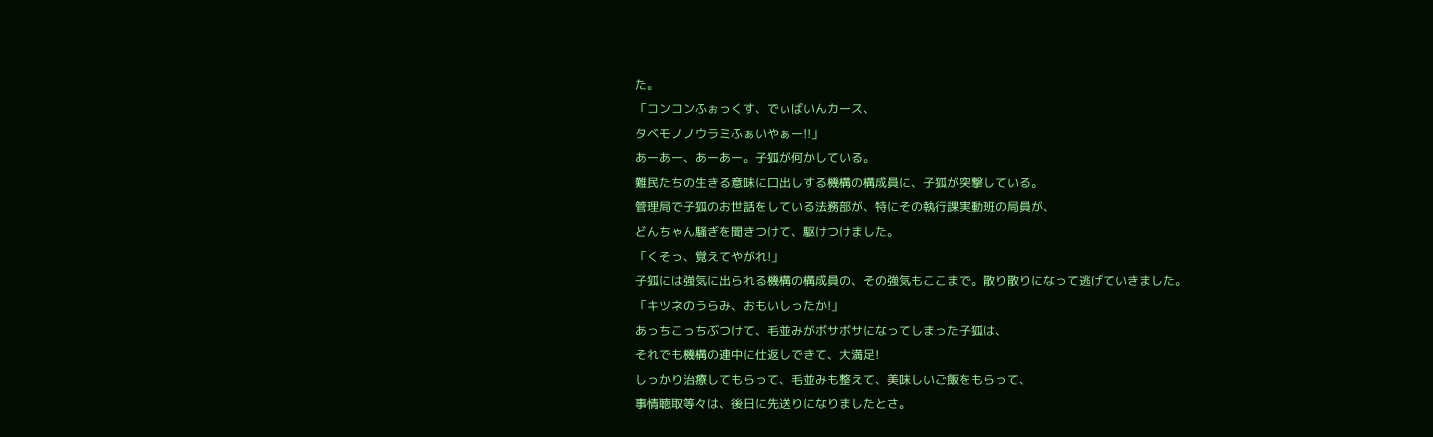た。
「コンコンふぉっくす、でぃばいんカース、
タベモノノウラミふぁいやぁー!!」
あーあー、あーあー。子狐が何かしている。
難民たちの生きる意味に口出しする機構の構成員に、子狐が突撃している。
管理局で子狐のお世話をしている法務部が、特にその執行課実動班の局員が、
どんちゃん騒ぎを聞きつけて、駆けつけました。
「くそっ、覚えてやがれ!」
子狐には強気に出られる機構の構成員の、その強気もここまで。散り散りになって逃げていきました。
「キツネのうらみ、おもいしったか!」
あっちこっちぶつけて、毛並みがボサボサになってしまった子狐は、
それでも機構の連中に仕返しできて、大満足!
しっかり治療してもらって、毛並みも整えて、美味しいご飯をもらって、
事情聴取等々は、後日に先送りになりましたとさ。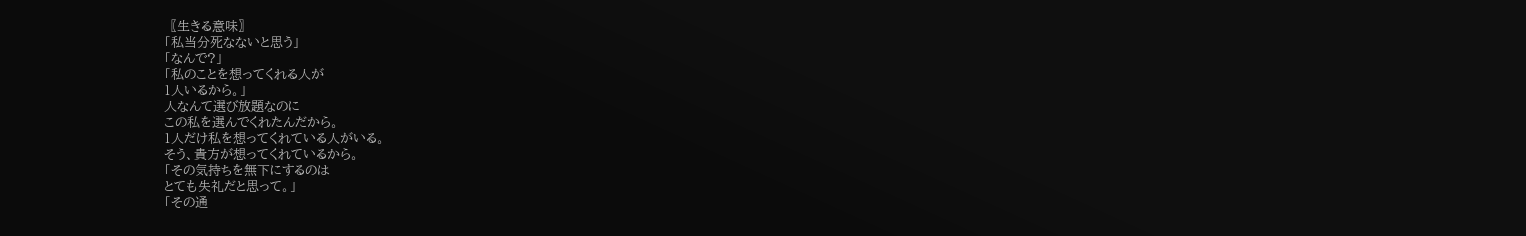〖生きる意味〗
「私当分死なないと思う」
「なんで?」
「私のことを想ってくれる人が
1人いるから。」
人なんて選び放題なのに
この私を選んでくれたんだから。
1人だけ私を想ってくれている人がいる。
そう、貴方が想ってくれているから。
「その気持ちを無下にするのは
とても失礼だと思って。」
「その通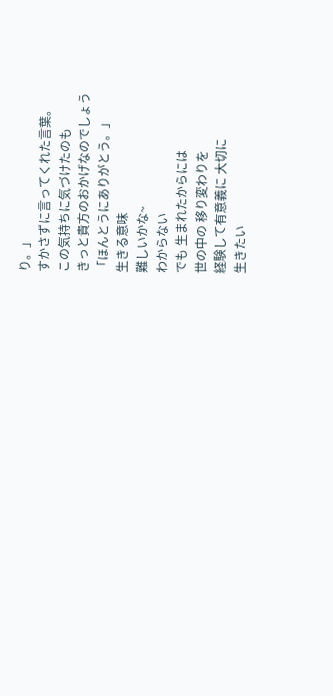り。」
すかさずに言ってくれた言葉。
この気持ちに気づけたのも
きっと貴方のおかげなのでしょう
「ほんとうにありがとう。」
生きる意味
難しいかな~
わからない
でも 生まれたからには
世の中の 移り変わりを
経験して有意義に 大切に
生きたい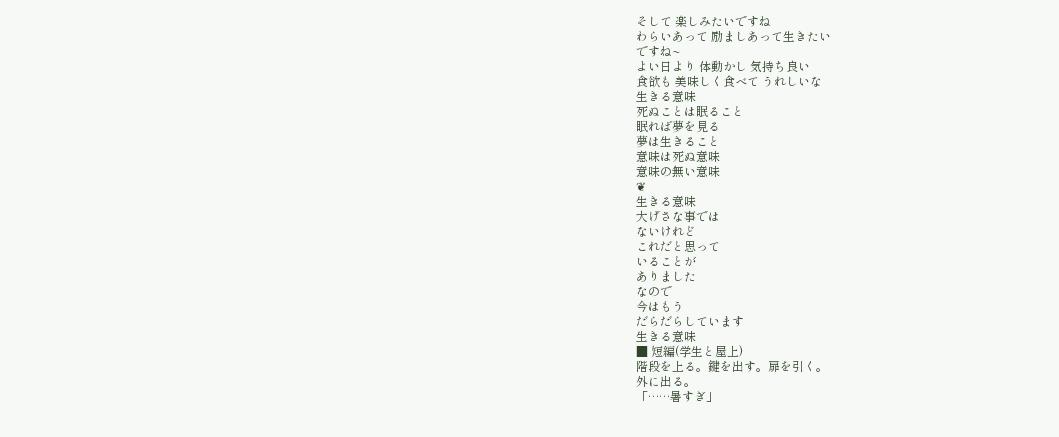そして 楽しみたいですね
わらいあって 励ましあって生きたい
ですね~
よい日より 体動かし 気持ち良い
食欲も 美味しく食べて うれしいな
生きる意味
死ぬことは眠ること
眠れば夢を見る
夢は生きること
意味は死ぬ意味
意味の無い意味
❦
生きる意味
大げさな事では
ないけれど
これだと思って
いることが
ありました
なので
今はもう
だらだらしています
生きる意味
■ 短編(学生と屋上)
階段を上る。鍵を出す。扉を引く。
外に出る。
「……暑すぎ」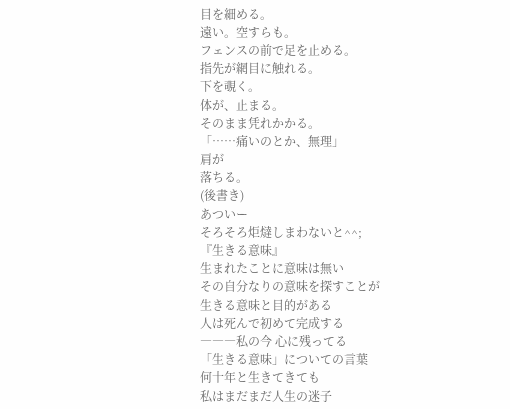目を細める。
遠い。空すらも。
フェンスの前で足を止める。
指先が網目に触れる。
下を覗く。
体が、止まる。
そのまま凭れかかる。
「……痛いのとか、無理」
肩が
落ちる。
(後書き)
あついー
そろそろ炬燵しまわないと^^;
『生きる意味』
生まれたことに意味は無い
その自分なりの意味を探すことが
生きる意味と目的がある
人は死んで初めて完成する
―――私の今 心に残ってる
「生きる意味」についての言葉
何十年と生きてきても
私はまだまだ人生の迷子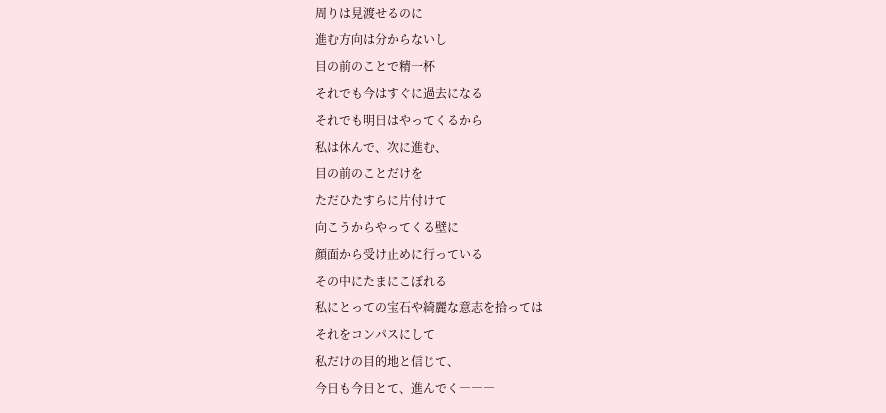周りは見渡せるのに
進む方向は分からないし
目の前のことで精一杯
それでも今はすぐに過去になる
それでも明日はやってくるから
私は休んで、次に進む、
目の前のことだけを
ただひたすらに片付けて
向こうからやってくる壁に
顔面から受け止めに行っている
その中にたまにこぼれる
私にとっての宝石や綺麗な意志を拾っては
それをコンパスにして
私だけの目的地と信じて、
今日も今日とて、進んでく―――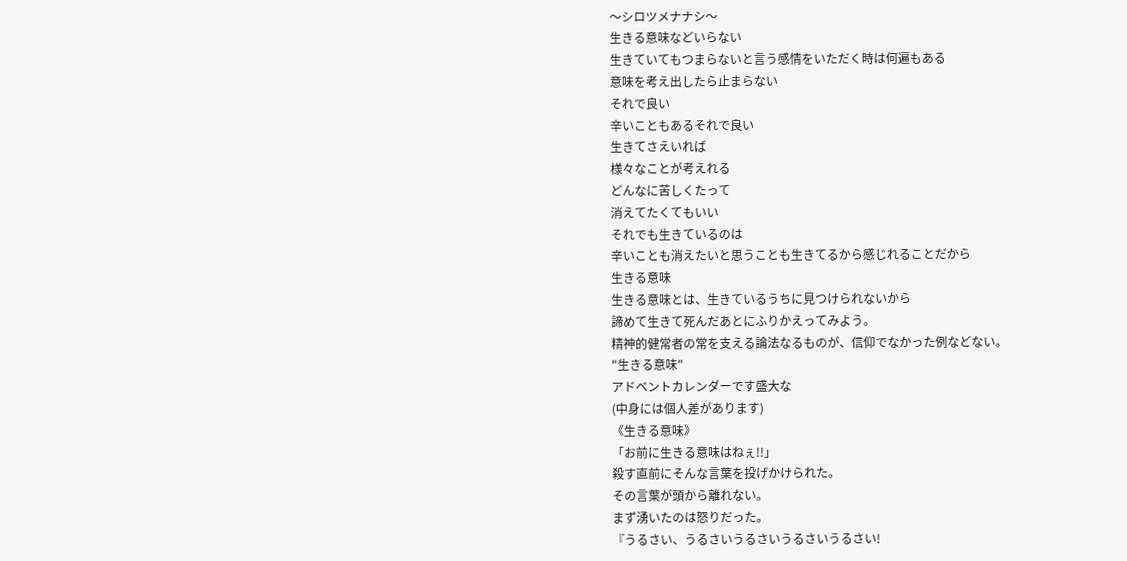〜シロツメナナシ〜
生きる意味などいらない
生きていてもつまらないと言う感情をいただく時は何遍もある
意味を考え出したら止まらない
それで良い
辛いこともあるそれで良い
生きてさえいれば
様々なことが考えれる
どんなに苦しくたって
消えてたくてもいい
それでも生きているのは
辛いことも消えたいと思うことも生きてるから感じれることだから
生きる意味
生きる意味とは、生きているうちに見つけられないから
諦めて生きて死んだあとにふりかえってみよう。
精神的健常者の常を支える論法なるものが、信仰でなかった例などない。
"生きる意味"
アドベントカレンダーです盛大な
(中身には個人差があります)
《生きる意味》
「お前に生きる意味はねぇ!!」
殺す直前にそんな言葉を投げかけられた。
その言葉が頭から離れない。
まず湧いたのは怒りだった。
『うるさい、うるさいうるさいうるさいうるさい!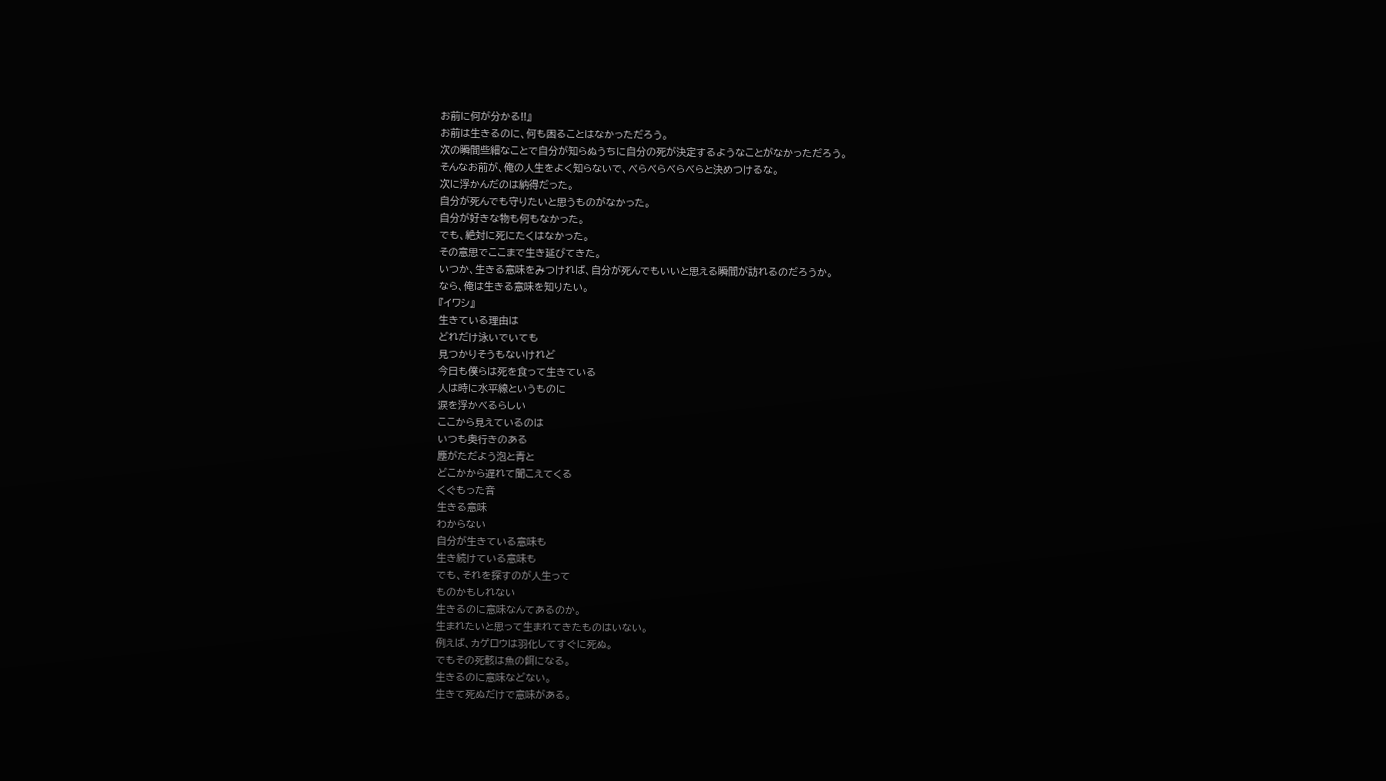お前に何が分かる!!』
お前は生きるのに、何も困ることはなかっただろう。
次の瞬間些細なことで自分が知らぬうちに自分の死が決定するようなことがなかっただろう。
そんなお前が、俺の人生をよく知らないで、べらべらべらべらと決めつけるな。
次に浮かんだのは納得だった。
自分が死んでも守りたいと思うものがなかった。
自分が好きな物も何もなかった。
でも、絶対に死にたくはなかった。
その意思でここまで生き延びてきた。
いつか、生きる意味をみつければ、自分が死んでもいいと思える瞬間が訪れるのだろうか。
なら、俺は生きる意味を知りたい。
『イワシ』
生きている理由は
どれだけ泳いでいても
見つかりそうもないけれど
今日も僕らは死を食って生きている
人は時に水平線というものに
涙を浮かべるらしい
ここから見えているのは
いつも奥行きのある
塵がただよう泡と青と
どこかから遅れて聞こえてくる
くぐもった音
生きる意味
わからない
自分が生きている意味も
生き続けている意味も
でも、それを探すのが人生って
ものかもしれない
生きるのに意味なんてあるのか。
生まれたいと思って生まれてきたものはいない。
例えば、カゲロウは羽化してすぐに死ぬ。
でもその死骸は魚の餌になる。
生きるのに意味などない。
生きて死ぬだけで意味がある。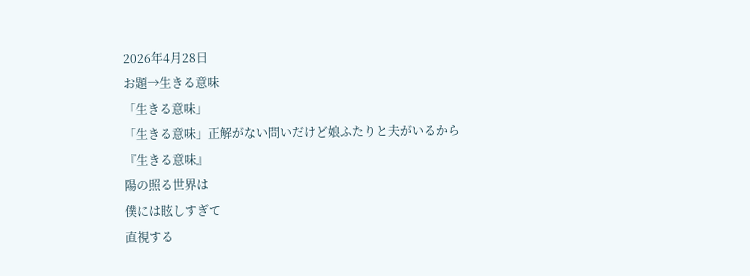2026年4月28日
お題→生きる意味
「生きる意味」
「生きる意味」正解がない問いだけど娘ふたりと夫がいるから
『生きる意味』
陽の照る世界は
僕には眩しすぎて
直視する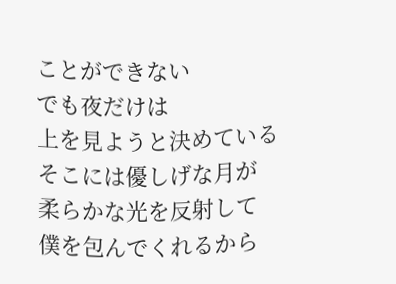ことができない
でも夜だけは
上を見ようと決めている
そこには優しげな月が
柔らかな光を反射して
僕を包んでくれるから